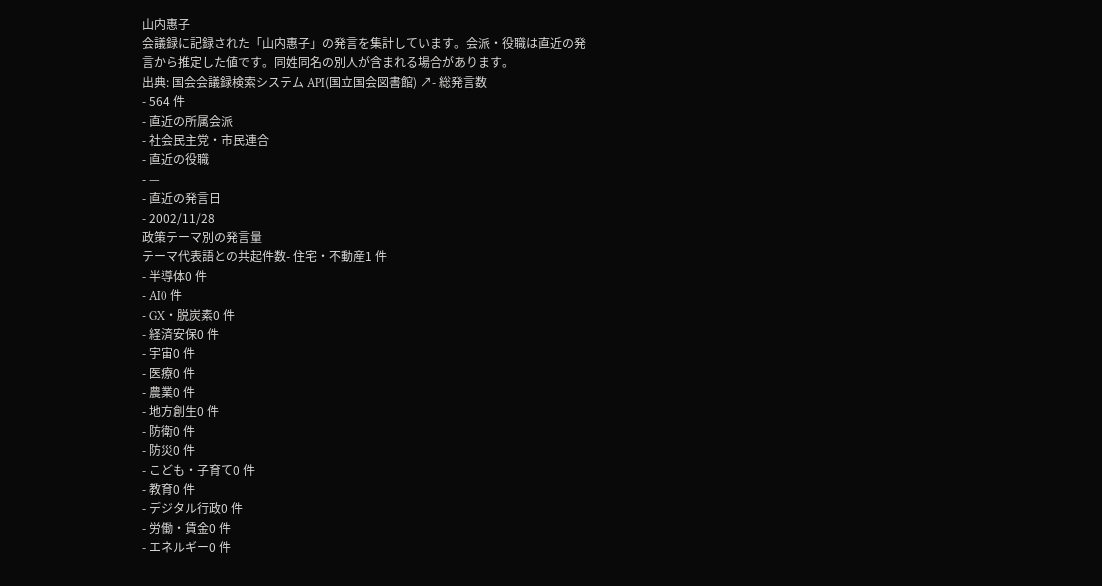山内惠子
会議録に記録された「山内惠子」の発言を集計しています。会派・役職は直近の発言から推定した値です。同姓同名の別人が含まれる場合があります。
出典: 国会会議録検索システム API(国立国会図書館) ↗- 総発言数
- 564 件
- 直近の所属会派
- 社会民主党・市民連合
- 直近の役職
- —
- 直近の発言日
- 2002/11/28
政策テーマ別の発言量
テーマ代表語との共起件数- 住宅・不動産1 件
- 半導体0 件
- AI0 件
- GX・脱炭素0 件
- 経済安保0 件
- 宇宙0 件
- 医療0 件
- 農業0 件
- 地方創生0 件
- 防衛0 件
- 防災0 件
- こども・子育て0 件
- 教育0 件
- デジタル行政0 件
- 労働・賃金0 件
- エネルギー0 件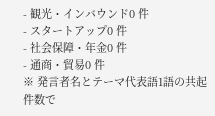- 観光・インバウンド0 件
- スタートアップ0 件
- 社会保障・年金0 件
- 通商・貿易0 件
※ 発言者名とテーマ代表語1語の共起件数で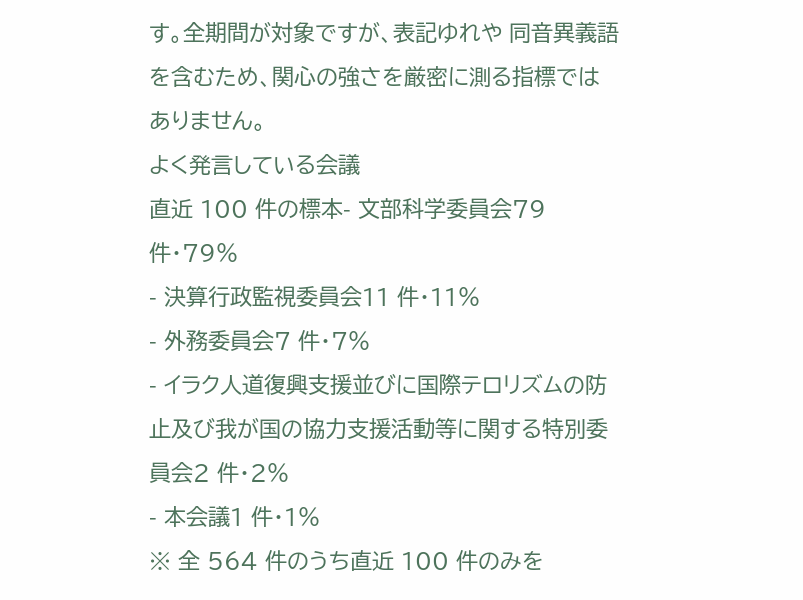す。全期間が対象ですが、表記ゆれや 同音異義語を含むため、関心の強さを厳密に測る指標ではありません。
よく発言している会議
直近 100 件の標本- 文部科学委員会79 件・79%
- 決算行政監視委員会11 件・11%
- 外務委員会7 件・7%
- イラク人道復興支援並びに国際テロリズムの防止及び我が国の協力支援活動等に関する特別委員会2 件・2%
- 本会議1 件・1%
※ 全 564 件のうち直近 100 件のみを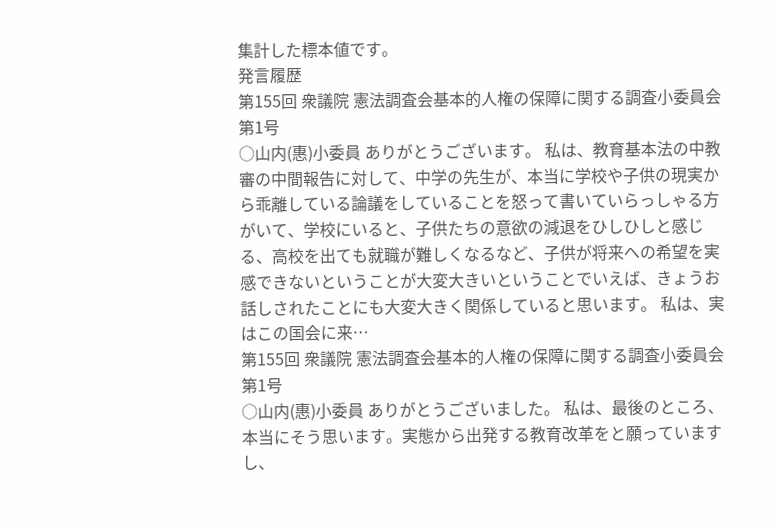集計した標本値です。
発言履歴
第155回 衆議院 憲法調査会基本的人権の保障に関する調査小委員会 第1号
○山内(惠)小委員 ありがとうございます。 私は、教育基本法の中教審の中間報告に対して、中学の先生が、本当に学校や子供の現実から乖離している論議をしていることを怒って書いていらっしゃる方がいて、学校にいると、子供たちの意欲の減退をひしひしと感じる、高校を出ても就職が難しくなるなど、子供が将来への希望を実感できないということが大変大きいということでいえば、きょうお話しされたことにも大変大きく関係していると思います。 私は、実はこの国会に来…
第155回 衆議院 憲法調査会基本的人権の保障に関する調査小委員会 第1号
○山内(惠)小委員 ありがとうございました。 私は、最後のところ、本当にそう思います。実態から出発する教育改革をと願っていますし、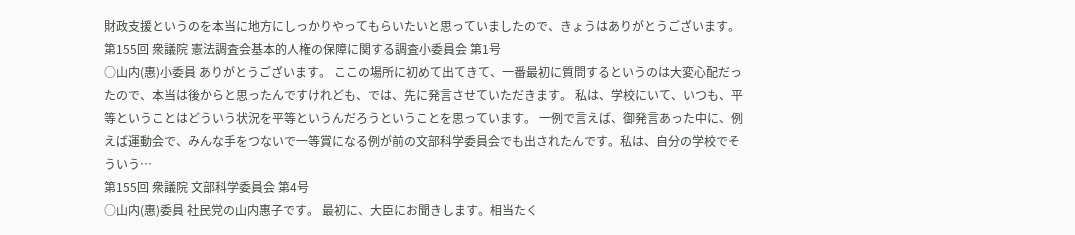財政支援というのを本当に地方にしっかりやってもらいたいと思っていましたので、きょうはありがとうございます。
第155回 衆議院 憲法調査会基本的人権の保障に関する調査小委員会 第1号
○山内(惠)小委員 ありがとうございます。 ここの場所に初めて出てきて、一番最初に質問するというのは大変心配だったので、本当は後からと思ったんですけれども、では、先に発言させていただきます。 私は、学校にいて、いつも、平等ということはどういう状況を平等というんだろうということを思っています。 一例で言えば、御発言あった中に、例えば運動会で、みんな手をつないで一等賞になる例が前の文部科学委員会でも出されたんです。私は、自分の学校でそういう…
第155回 衆議院 文部科学委員会 第4号
○山内(惠)委員 社民党の山内惠子です。 最初に、大臣にお聞きします。相当たく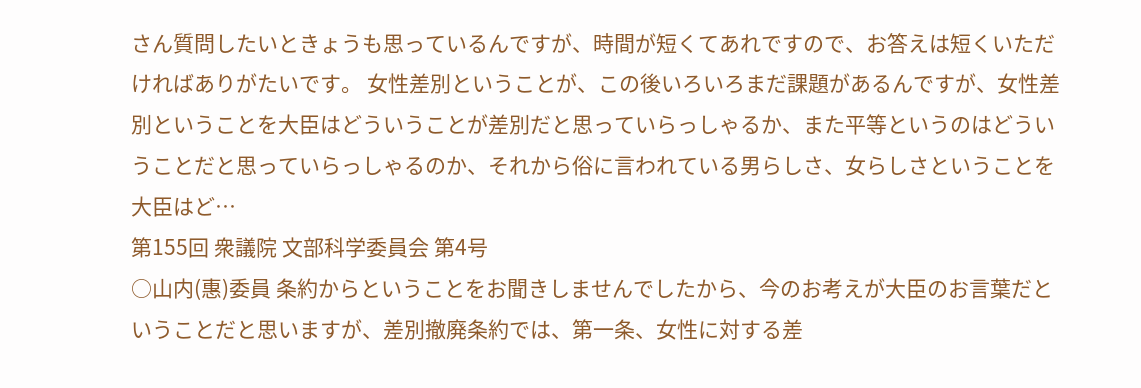さん質問したいときょうも思っているんですが、時間が短くてあれですので、お答えは短くいただければありがたいです。 女性差別ということが、この後いろいろまだ課題があるんですが、女性差別ということを大臣はどういうことが差別だと思っていらっしゃるか、また平等というのはどういうことだと思っていらっしゃるのか、それから俗に言われている男らしさ、女らしさということを大臣はど…
第155回 衆議院 文部科学委員会 第4号
○山内(惠)委員 条約からということをお聞きしませんでしたから、今のお考えが大臣のお言葉だということだと思いますが、差別撤廃条約では、第一条、女性に対する差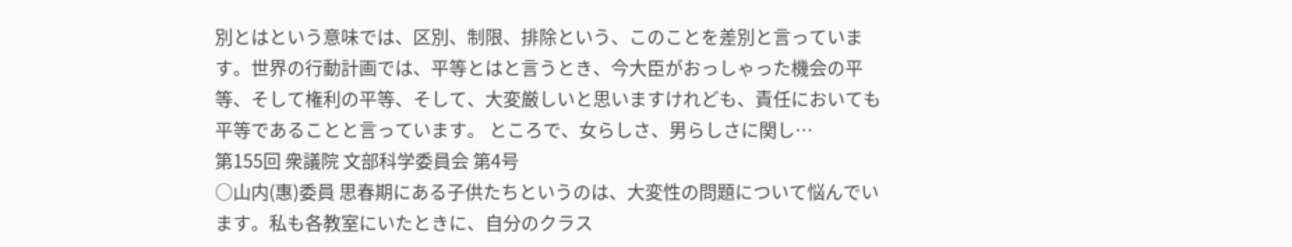別とはという意味では、区別、制限、排除という、このことを差別と言っています。世界の行動計画では、平等とはと言うとき、今大臣がおっしゃった機会の平等、そして権利の平等、そして、大変厳しいと思いますけれども、責任においても平等であることと言っています。 ところで、女らしさ、男らしさに関し…
第155回 衆議院 文部科学委員会 第4号
○山内(惠)委員 思春期にある子供たちというのは、大変性の問題について悩んでいます。私も各教室にいたときに、自分のクラス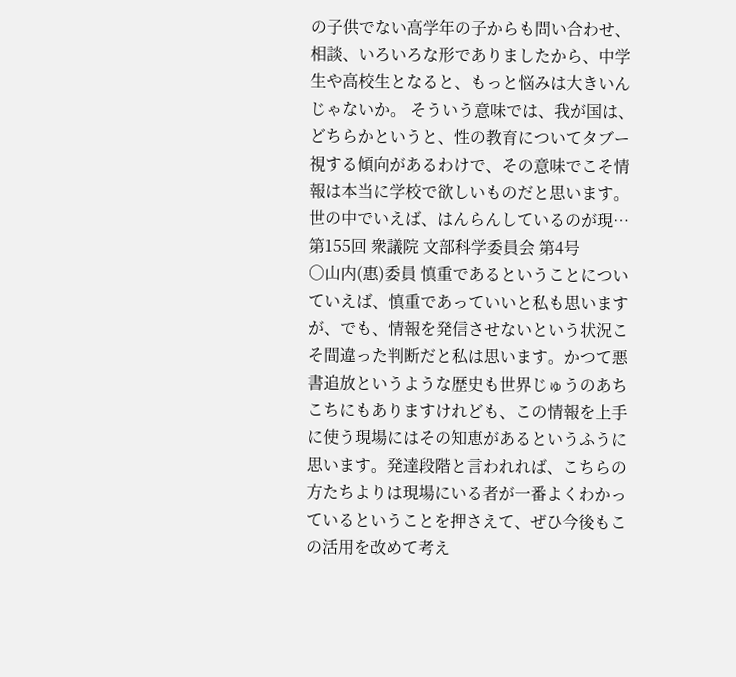の子供でない高学年の子からも問い合わせ、相談、いろいろな形でありましたから、中学生や高校生となると、もっと悩みは大きいんじゃないか。 そういう意味では、我が国は、どちらかというと、性の教育についてタブー視する傾向があるわけで、その意味でこそ情報は本当に学校で欲しいものだと思います。世の中でいえば、はんらんしているのが現…
第155回 衆議院 文部科学委員会 第4号
○山内(惠)委員 慎重であるということについていえば、慎重であっていいと私も思いますが、でも、情報を発信させないという状況こそ間違った判断だと私は思います。かつて悪書追放というような歴史も世界じゅうのあちこちにもありますけれども、この情報を上手に使う現場にはその知恵があるというふうに思います。発達段階と言われれば、こちらの方たちよりは現場にいる者が一番よくわかっているということを押さえて、ぜひ今後もこの活用を改めて考え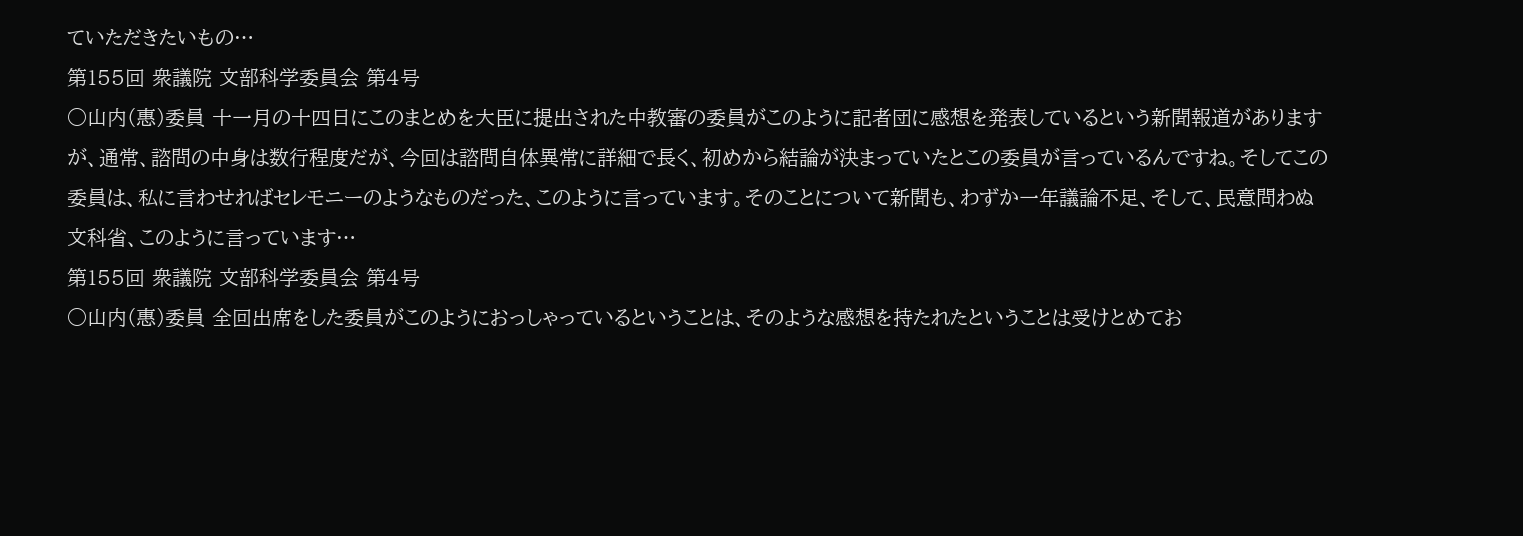ていただきたいもの…
第155回 衆議院 文部科学委員会 第4号
○山内(惠)委員 十一月の十四日にこのまとめを大臣に提出された中教審の委員がこのように記者団に感想を発表しているという新聞報道がありますが、通常、諮問の中身は数行程度だが、今回は諮問自体異常に詳細で長く、初めから結論が決まっていたとこの委員が言っているんですね。そしてこの委員は、私に言わせればセレモニーのようなものだった、このように言っています。そのことについて新聞も、わずか一年議論不足、そして、民意問わぬ文科省、このように言っています…
第155回 衆議院 文部科学委員会 第4号
○山内(惠)委員 全回出席をした委員がこのようにおっしゃっているということは、そのような感想を持たれたということは受けとめてお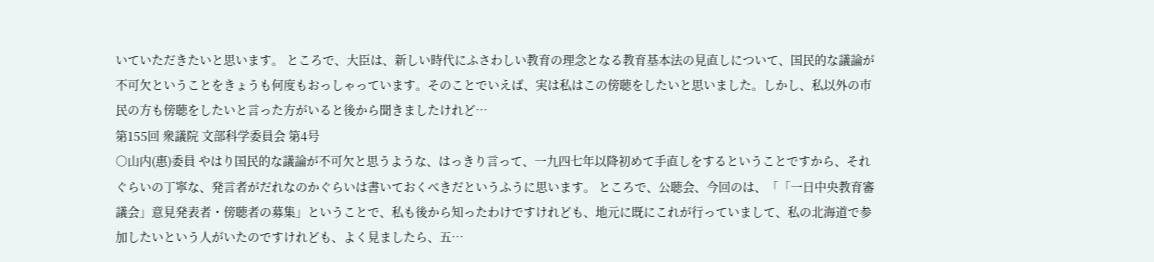いていただきたいと思います。 ところで、大臣は、新しい時代にふさわしい教育の理念となる教育基本法の見直しについて、国民的な議論が不可欠ということをきょうも何度もおっしゃっています。そのことでいえば、実は私はこの傍聴をしたいと思いました。しかし、私以外の市民の方も傍聴をしたいと言った方がいると後から聞きましたけれど…
第155回 衆議院 文部科学委員会 第4号
○山内(惠)委員 やはり国民的な議論が不可欠と思うような、はっきり言って、一九四七年以降初めて手直しをするということですから、それぐらいの丁寧な、発言者がだれなのかぐらいは書いておくべきだというふうに思います。 ところで、公聴会、今回のは、「「一日中央教育審議会」意見発表者・傍聴者の募集」ということで、私も後から知ったわけですけれども、地元に既にこれが行っていまして、私の北海道で参加したいという人がいたのですけれども、よく見ましたら、五…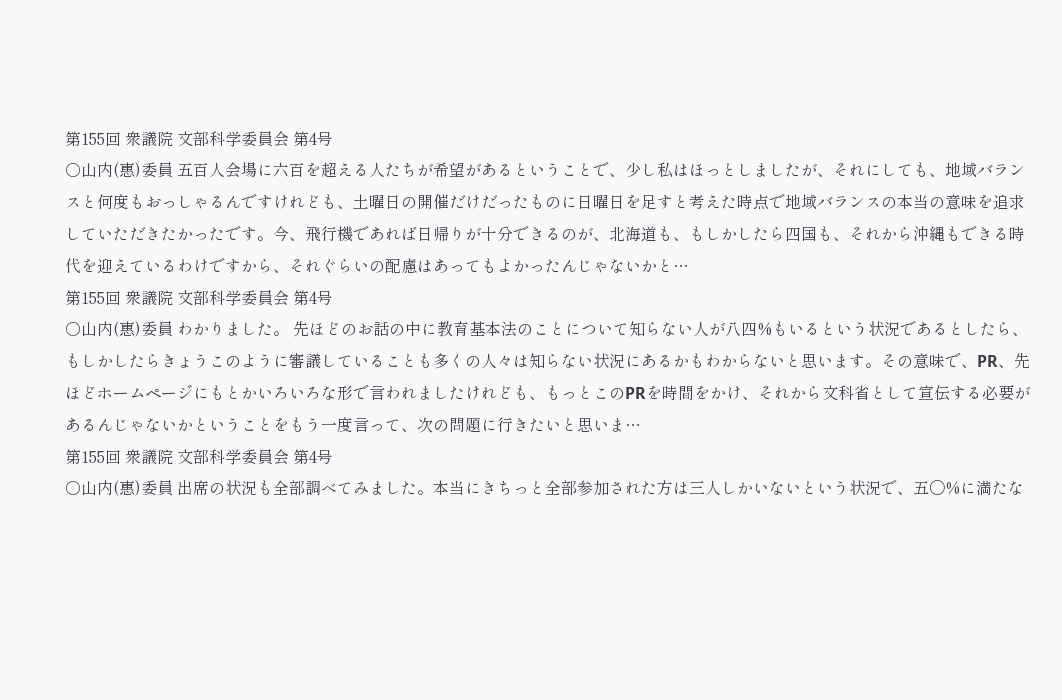第155回 衆議院 文部科学委員会 第4号
○山内(惠)委員 五百人会場に六百を超える人たちが希望があるということで、少し私はほっとしましたが、それにしても、地域バランスと何度もおっしゃるんですけれども、土曜日の開催だけだったものに日曜日を足すと考えた時点で地域バランスの本当の意味を追求していただきたかったです。今、飛行機であれば日帰りが十分できるのが、北海道も、もしかしたら四国も、それから沖縄もできる時代を迎えているわけですから、それぐらいの配慮はあってもよかったんじゃないかと…
第155回 衆議院 文部科学委員会 第4号
○山内(惠)委員 わかりました。 先ほどのお話の中に教育基本法のことについて知らない人が八四%もいるという状況であるとしたら、もしかしたらきょうこのように審議していることも多くの人々は知らない状況にあるかもわからないと思います。その意味で、PR、先ほどホームページにもとかいろいろな形で言われましたけれども、もっとこのPRを時間をかけ、それから文科省として宣伝する必要があるんじゃないかということをもう一度言って、次の問題に行きたいと思いま…
第155回 衆議院 文部科学委員会 第4号
○山内(惠)委員 出席の状況も全部調べてみました。本当にきちっと全部参加された方は三人しかいないという状況で、五〇%に満たな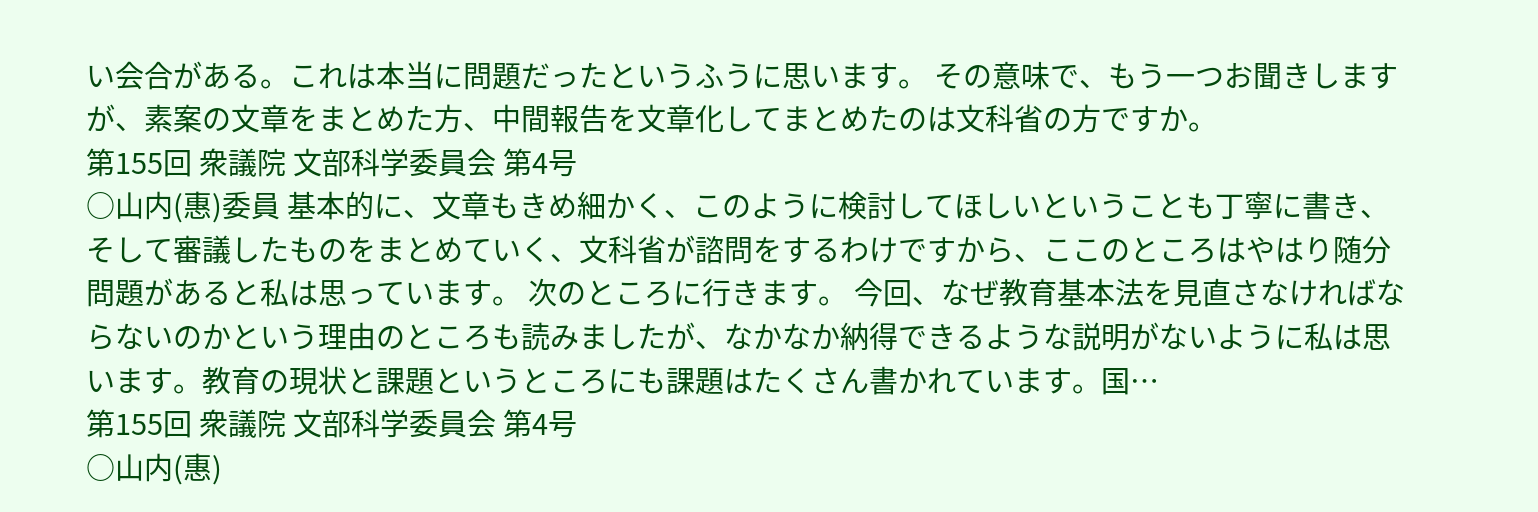い会合がある。これは本当に問題だったというふうに思います。 その意味で、もう一つお聞きしますが、素案の文章をまとめた方、中間報告を文章化してまとめたのは文科省の方ですか。
第155回 衆議院 文部科学委員会 第4号
○山内(惠)委員 基本的に、文章もきめ細かく、このように検討してほしいということも丁寧に書き、そして審議したものをまとめていく、文科省が諮問をするわけですから、ここのところはやはり随分問題があると私は思っています。 次のところに行きます。 今回、なぜ教育基本法を見直さなければならないのかという理由のところも読みましたが、なかなか納得できるような説明がないように私は思います。教育の現状と課題というところにも課題はたくさん書かれています。国…
第155回 衆議院 文部科学委員会 第4号
○山内(惠)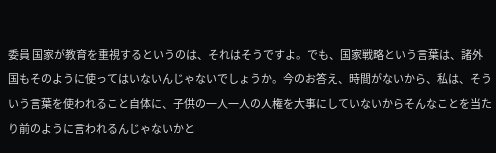委員 国家が教育を重視するというのは、それはそうですよ。でも、国家戦略という言葉は、諸外国もそのように使ってはいないんじゃないでしょうか。今のお答え、時間がないから、私は、そういう言葉を使われること自体に、子供の一人一人の人権を大事にしていないからそんなことを当たり前のように言われるんじゃないかと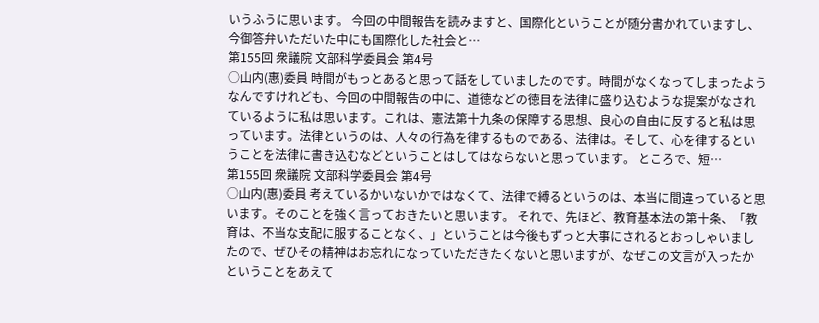いうふうに思います。 今回の中間報告を読みますと、国際化ということが随分書かれていますし、今御答弁いただいた中にも国際化した社会と…
第155回 衆議院 文部科学委員会 第4号
○山内(惠)委員 時間がもっとあると思って話をしていましたのです。時間がなくなってしまったようなんですけれども、今回の中間報告の中に、道徳などの徳目を法律に盛り込むような提案がなされているように私は思います。これは、憲法第十九条の保障する思想、良心の自由に反すると私は思っています。法律というのは、人々の行為を律するものである、法律は。そして、心を律するということを法律に書き込むなどということはしてはならないと思っています。 ところで、短…
第155回 衆議院 文部科学委員会 第4号
○山内(惠)委員 考えているかいないかではなくて、法律で縛るというのは、本当に間違っていると思います。そのことを強く言っておきたいと思います。 それで、先ほど、教育基本法の第十条、「教育は、不当な支配に服することなく、」ということは今後もずっと大事にされるとおっしゃいましたので、ぜひその精神はお忘れになっていただきたくないと思いますが、なぜこの文言が入ったかということをあえて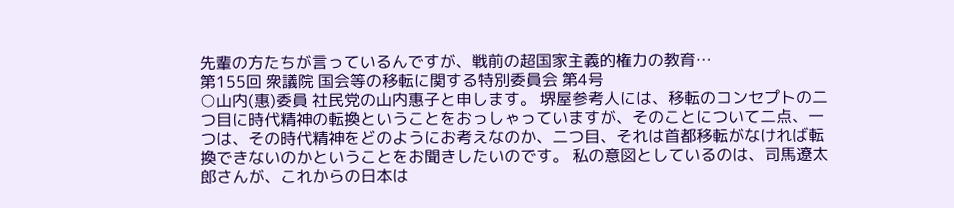先輩の方たちが言っているんですが、戦前の超国家主義的権力の教育…
第155回 衆議院 国会等の移転に関する特別委員会 第4号
○山内(惠)委員 社民党の山内惠子と申します。 堺屋参考人には、移転のコンセプトの二つ目に時代精神の転換ということをおっしゃっていますが、そのことについて二点、一つは、その時代精神をどのようにお考えなのか、二つ目、それは首都移転がなければ転換できないのかということをお聞きしたいのです。 私の意図としているのは、司馬遼太郎さんが、これからの日本は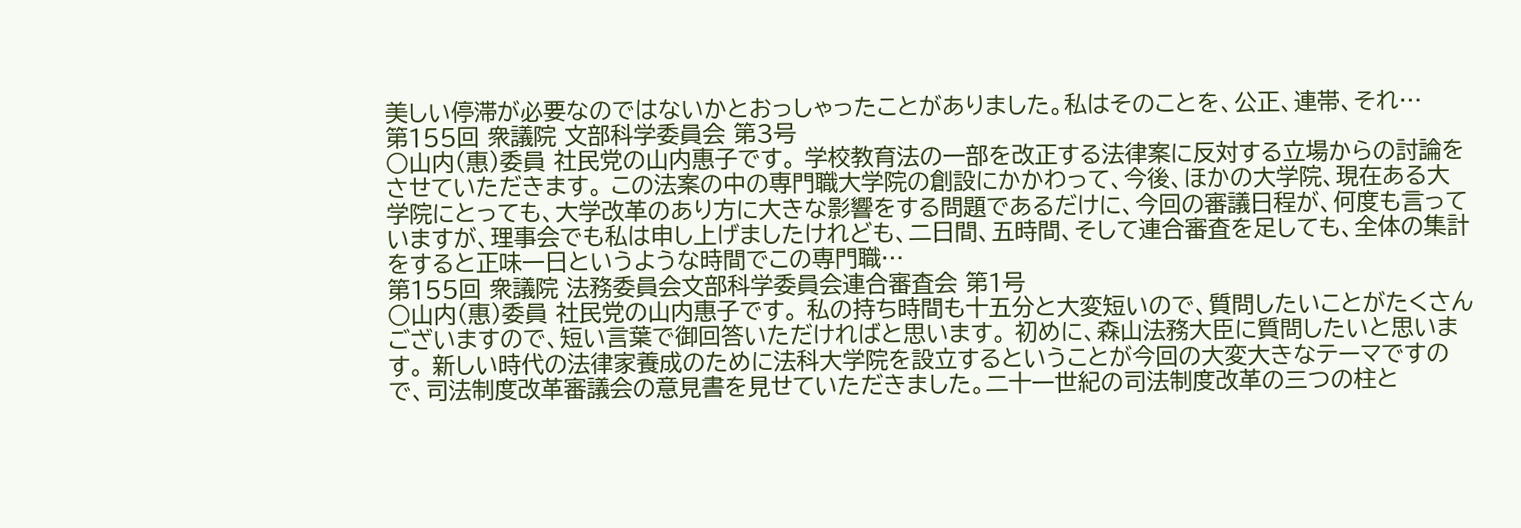美しい停滞が必要なのではないかとおっしゃったことがありました。私はそのことを、公正、連帯、それ…
第155回 衆議院 文部科学委員会 第3号
○山内(惠)委員 社民党の山内惠子です。 学校教育法の一部を改正する法律案に反対する立場からの討論をさせていただきます。 この法案の中の専門職大学院の創設にかかわって、今後、ほかの大学院、現在ある大学院にとっても、大学改革のあり方に大きな影響をする問題であるだけに、今回の審議日程が、何度も言っていますが、理事会でも私は申し上げましたけれども、二日間、五時間、そして連合審査を足しても、全体の集計をすると正味一日というような時間でこの専門職…
第155回 衆議院 法務委員会文部科学委員会連合審査会 第1号
○山内(惠)委員 社民党の山内惠子です。 私の持ち時間も十五分と大変短いので、質問したいことがたくさんございますので、短い言葉で御回答いただければと思います。 初めに、森山法務大臣に質問したいと思います。 新しい時代の法律家養成のために法科大学院を設立するということが今回の大変大きなテーマですので、司法制度改革審議会の意見書を見せていただきました。二十一世紀の司法制度改革の三つの柱と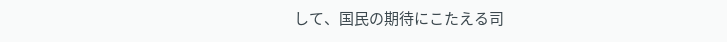して、国民の期待にこたえる司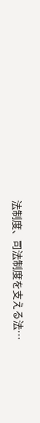法制度、司法制度を支える法…